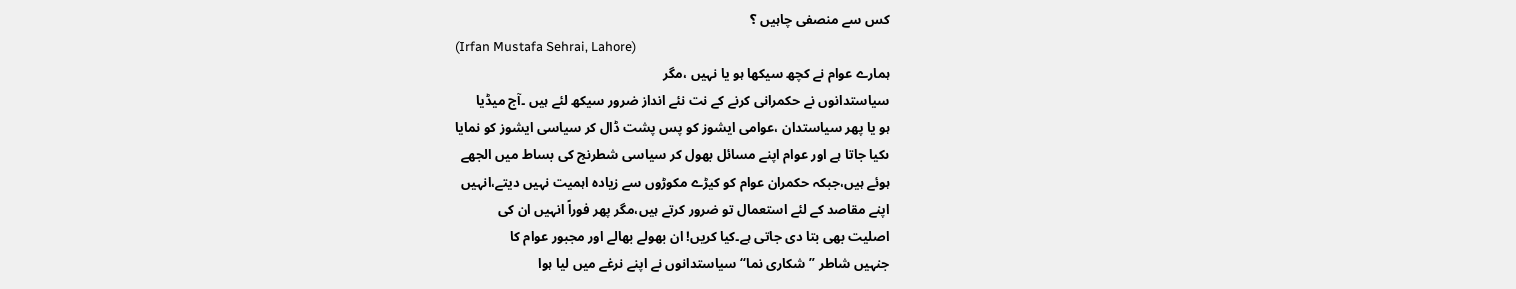کس سے منصفی چاہیں ؟
(Irfan Mustafa Sehrai, Lahore)
ہمارے عوام نے کچھ سیکھا ہو یا نہیں ،مگر
سیاستدانوں نے حکمرانی کرنے کے نت نئے انداز ضرور سیکھ لئے ہیں ۔آج میڈیا
ہو یا پھر سیاستدان ،عوامی ایشوز کو پس پشت ڈال کر سیاسی ایشوز کو نمایا
ںکیا جاتا ہے اور عوام اپنے مسائل بھول کر سیاسی شطرنج کی بساط میں الجھے
ہوئے ہیں،جبکہ حکمران عوام کو کیڑے مکوڑوں سے زیادہ اہمیت نہیں دیتے،انہیں
اپنے مقاصد کے لئے استعمال تو ضرور کرتے ہیں،مگر پھر فوراً انہیں ان کی
اصلیت بھی بتا دی جاتی ہے۔کیا کریں! ان بھولے بھالے اور مجبور عوام کا
جنہیں شاطر ”شکاری نما“سیاستدانوں نے اپنے نرغے میں لیا ہوا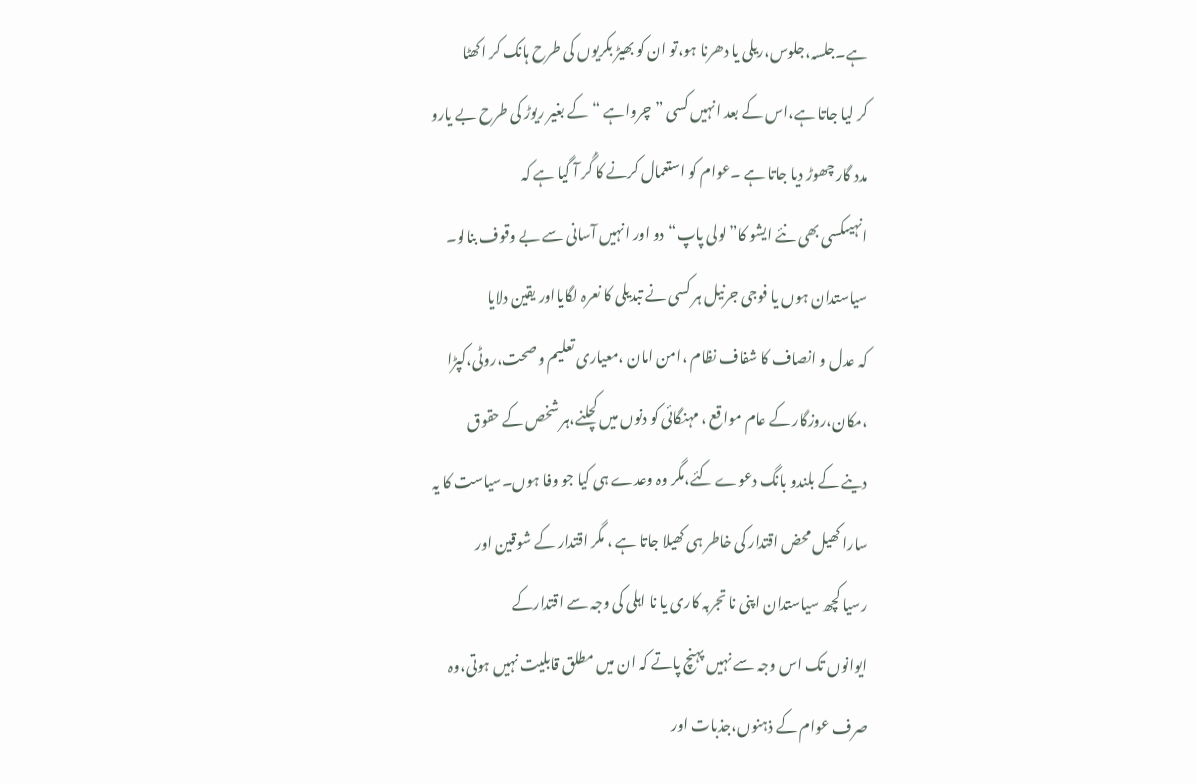ہے۔جلسہ،جلوس،ریلی یا دھرنا ہو،تو ان کو بھیڑ بکریوں کی طرح ہانک کر اکھٹا
کر لیا جاتا ہے،اس کے بعد انہیں کسی ”چرواہے “کے بغیر ریوڑ کی طرح بے یارو
مدد گار چھوڑ دیا جاتا ہے ۔عوام کو استعمال کرنے کا گُر آ گیا ہے کہ
انہیںکسی بھی نئے ایشو کا”لولی پاپ“دو اور انہیں آسانی سے بے وقوف بنالو۔
سیاستدان ہوں یا فوجی جرنیل ہر کسی نے تبدیلی کا نعرہ لگایااور یقین دلایا
کہ عدل و انصاف کا شفاف نظام ،امن امان ،معیاری تعلیم و صحت،روٹی،کپڑا
،مکان،روزگار کے عام مواقع ، مہنگائی کو دنوں میں کچلنے،ہر شخص کے حقوق
دینے کے بلندو بانگ دعوے کئے،مگر وہ وعدے ہی کیا جو وفا ہوں۔سیاست کا یہ
سارا کھیل محض اقتدار کی خاطر ہی کھیلا جاتا ہے ، مگر اقتدار کے شوقین اور
رسیا کچھ سیاستدان اپنی نا تجربہ کاری یا نا اہلی کی وجہ سے اقتدارکے
ایوانوں تک اس وجہ سے نہیں پہنچ پاتے کہ ان میں مطلق قابلیت نہیں ہوتی،وہ
صرف عوام کے ذہنوں،جذبات اور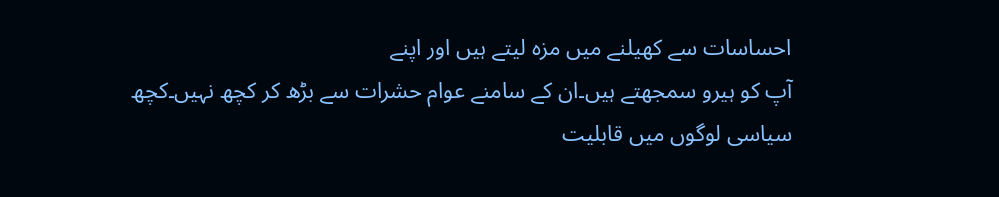احساسات سے کھیلنے میں مزہ لیتے ہیں اور اپنے
آپ کو ہیرو سمجھتے ہیں۔ان کے سامنے عوام حشرات سے بڑھ کر کچھ نہیں۔کچھ
سیاسی لوگوں میں قابلیت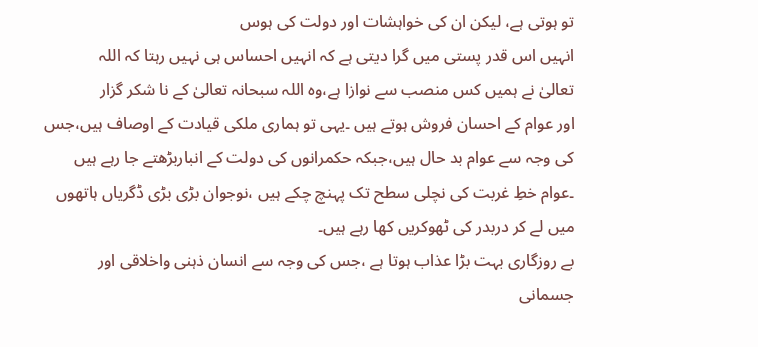تو ہوتی ہے، لیکن ان کی خواہشات اور دولت کی ہوس
انہیں اس قدر پستی میں گرا دیتی ہے کہ انہیں احساس ہی نہیں رہتا کہ اللہ
تعالیٰ نے ہمیں کس منصب سے نوازا ہے،وہ اللہ سبحانہ تعالیٰ کے نا شکر گزار
اور عوام کے احسان فروش ہوتے ہیں ۔یہی تو ہماری ملکی قیادت کے اوصاف ہیں،جس
کی وجہ سے عوام بد حال ہیں،جبکہ حکمرانوں کی دولت کے انباربڑھتے جا رہے ہیں
۔عوام خطِ غربت کی نچلی سطح تک پہنچ چکے ہیں ،نوجوان بڑی بڑی ڈگریاں ہاتھوں
میں لے کر دربدر کی ٹھوکریں کھا رہے ہیں۔
بے روزگاری بہت بڑا عذاب ہوتا ہے ،جس کی وجہ سے انسان ذہنی واخلاقی اور
جسمانی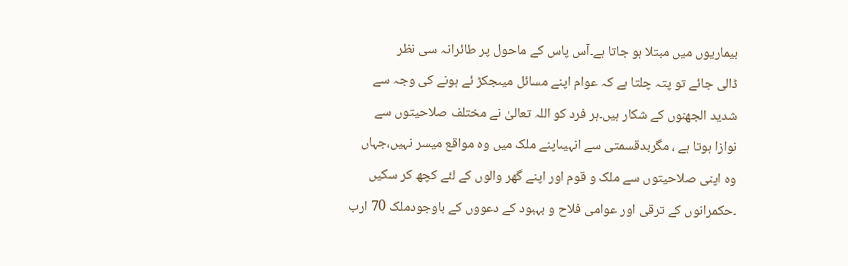بیماریوں میں مبتلا ہو جاتا ہے۔آس پاس کے ماحول پر طائرانہ سی نظر
ڈالی جائے تو پتہ چلتا ہے کہ عوام اپنے مسائل میںجکڑ ئے ہونے کی وجہ سے
شدید الجھنوں کے شکار ہیں۔ہر فرد کو اللہ تعالیٰ نے مختلف صلاحیتوں سے
نوازا ہوتا ہے ، مگربدقسمتی سے انہیںاپنے ملک میں وہ مواقع میسر نہیں،جہاں
وہ اپنی صلاحیتوں سے ملک و قوم اور اپنے گھر والوں کے لئے کچھ کر سکیں
۔حکمرانوں کے ترقی اور عوامی فلاح و بہبود کے دعووں کے باوجودملک 70 ارب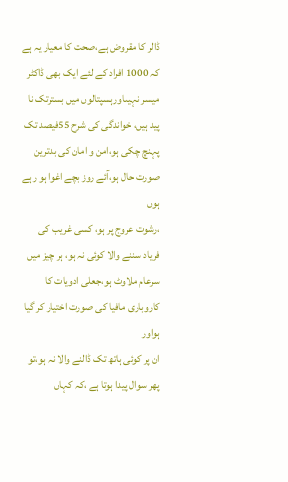ڈالر کا مقروض ہے،صحت کا معیار یہ ہے کہ 1000 افراد کے لئے ایک بھی ڈاکٹر
میسر نہیںاورہسپتالوں میں بسترتک نا پید ہیں، خواندگی کی شرح 55فیصد تک
پہنچ چکی ہو،امن و امان کی بدترین صورت حال ہو،آئے روز بچے اغوا ہو رہے ہوں
،رشوت عروج پر ہو، کسی غریب کی فریاد سننے والا کوئی نہ ہو، ہر چیز میں
سرعام ملاوٹ ہو،جعلی ادویات کا کاروباری مافیا کی صورت اختیار کر گیا ہواور
ان پر کوئی ہاتھ تک ڈالنے والا نہ ہو،تو پھر سوال پیدا ہوتا ہے ،کہ کہاں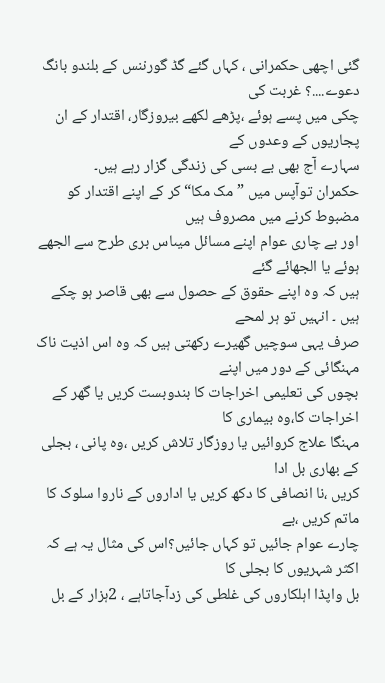گئی اچھی حکمرانی ، کہاں گئے گڈ گورننس کے بلندو بانگ دعوے....؟ غربت کی
چکی میں پسے ہوئے ،پڑھے لکھے بیروزگار، اقتدار کے ان پجاریوں کے وعدوں کے
سہارے آج بھی بے بسی کی زندگی گزار رہے ہیں۔
حکمران توآپس میں ”مک مکا“ کر کے اپنے اقتدار کو مضبوط کرنے میں مصروف ہیں
اور بے چاری عوام اپنے مسائل میںاس بری طرح سے الجھے ہوئے یا الجھائے گئے
ہیں کہ وہ اپنے حقوق کے حصول سے بھی قاصر ہو چکے ہیں ۔ انہیں تو ہر لمحے
صرف یہی سوچیں گھیرے رکھتی ہیں کہ وہ اس اذیت ناک مہنگائی کے دور میں اپنے
بچوں کی تعلیمی اخراجات کا بندوبست کریں یا گھر کے اخراجات کا،وہ بیماری کا
مہنگا علاج کروائیں یا روزگار تلاش کریں ،وہ پانی ، بجلی کے بھاری بل ادا
کریں ،نا انصافی کا دکھ کریں یا اداروں کے ناروا سلوک کا ماتم کریں ،بے
چارے عوام جائیں تو کہاں جائیں؟اس کی مثال یہ ہے کہ اکثر شہریوں کا بجلی کا
بل واپڈا اہلکاروں کی غلطی کی زدآجاتاہے ، 2ہزار کے بل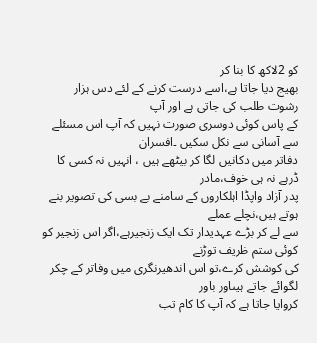کو 2لاکھ کا بنا کر
بھیج دیا جاتا ہے،اسے درست کرنے کے لئے دس ہزار رشوت طلب کی جاتی ہے اور آپ
کے پاس کوئی دوسری صورت نہیں کہ آپ اس مسئلے سے آسانی سے نکل سکیں ۔افسران
دفاتر میں دکانیں لگا کر بیٹھے ہیں ، انہیں نہ کسی کا ڈرہے نہ ہی خوف،مادر
پدر آزاد واپڈا اہلکاروں کے سامنے بے بسی کی تصویر بنے ہوتے ہیں،نچلے عملے
سے لے کر بڑے عہدیدار تک ایک زنجیرہے،اگر اس زنجیر کو کوئی ستم ظریف توڑنے
کی کوشش کرے،تو اس اندھیرنگری میں وفاتر کے چکر لگوائے جاتے ہیںاور باور
کروایا جاتا ہے کہ آپ کا کام تب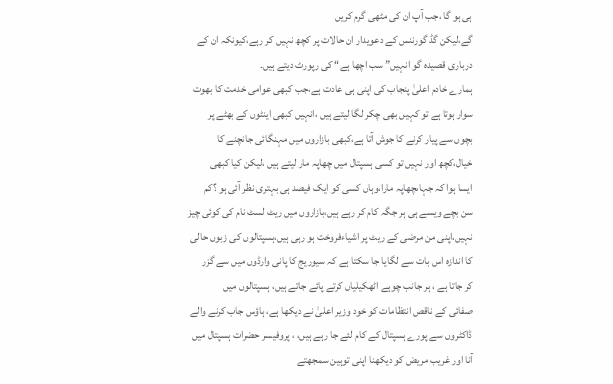ہی ہو گا ،جب آپ ان کی مٹھی گرم کریں
گے،لیکن گڈ گورننس کے دعویدار ان حالات پر کچھ نہیں کر رہے،کیونکہ ان کے
درباری قصیدہ گو انہیں” سب اچھا ہے“ کی رپورٹ دیتے ہیں۔
ہمارے خادم اعلیٰ پنجاب کی اپنی ہی عادت ہے،جب کبھی عوامی خدمت کا بھوت
سوار ہوتا ہے تو کہیں بھی چکر لگا لیتے ہیں ،انہیں کبھی اینٹوں کے بھٹے پر
بچوں سے پیار کرنے کا جوش آتا ہے،کبھی بازاروں میں مہنگائی جانچنے کا
خیال،کچھ اور نہیں تو کسی ہسپتال میں چھاپہ مار لیتے ہیں ،لیکن کیا کبھی
ایسا ہوا کہ جہاںچھاپہ مارا،وہاں کسی کو ایک فیصد ہی بہتری نظر آئی ہو ؟کم
سن بچے ویسے ہی ہر جگہ کام کر رہے ہیں،بازاروں میں ریٹ لسٹ نام کی کوئی چیز
نہیں،اپنی من مرضی کے ریٹ پر اشیاءفروخت ہو رہی ہیں،ہسپتالوں کی زبوں حالی
کا اندازہ اس بات سے لگایا جا سکتا ہے کہ سیوریج کا پانی وارڈوں میں سے گزر
کر جاتا ہے ، ہر جانب چوہے اٹھکیلیاں کرتے پائے جاتے ہیں، ہسپتالوں میں
صفائی کے ناقص انتظامات کو خود وزیر اعلیٰ نے دیکھا ہے، ہاؤس جاب کرنے والے
ڈاکٹروں سے پورے ہسپتال کے کام لئے جا رہے ہیں، ، پروفیسر حضرات ہسپتال میں
آنا اور غریب مریض کو دیکھنا اپنی توہین سمجھتے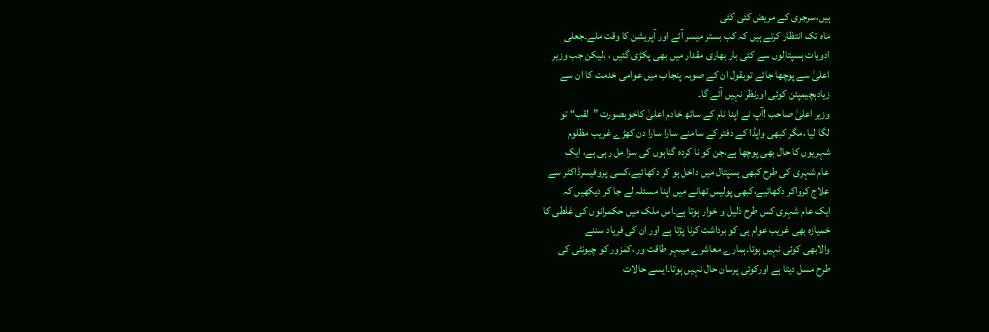ہیں،سرجری کے مریض کئی کئی
ماہ تک انتظار کرتے ہیں کہ کب بستر میسر آئے اور آپریشن کا وقت ملے۔جعلی
ادویات ہسپتالوں سے کئی بار بھاری مقدار میں بھی پکڑی گئیں ، ،لیکن جب وزیر
اعلیٰ سے پوچھا جائے توبقول ان کے صوبہ پنجاب میں عوامی خدمت کا ان سے
زیادہچیمپئن کوئی اورنظر نہیں آئے گا۔
وزیر اعلیٰ صاحب !آپ نے اپنا نام کے ساتھ خادم اعلیٰ کاخوبصورت ”لقب“ تو
لگا لیا ،مگر کبھی واپڈا کے دفتر کے سامنے سارا سارا دن کھڑے غریب مظلوم
شہریوں کا حال بھی پوچھا ہے،جن کو نا کردہ گناہوں کی سزا مل رہی ہے، ایک
عام شہری کی طرح کبھی ہسپتال میں داخل ہو کر دکھائیے،کسی پروفیسرڈاکٹر سے
علاج کرواکر دکھائیے،کبھی پولیس تھانے میں اپنا مسئلہ لے جا کر دیکھیں کہ
ایک عام شہری کس طرح ذلیل و خوار ہوتا ہے۔اس ملک میں حکمرانوں کی غلطی کا
خمیازہ بھی غریب عوام ہی کو برداشت کرنا پڑتا ہے اور ان کی فریاد سننے
والابھی کوئی نہیں ہوتا۔ہمارے معاشرے میںہر طاقت ور ،کمزور کو چیونٹی کی
طرح مسل دیتا ہے اورکوئی پرسان حال نہیں ہوتا۔ایسے حالات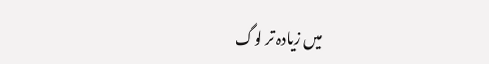میں زیادہ تر لوگ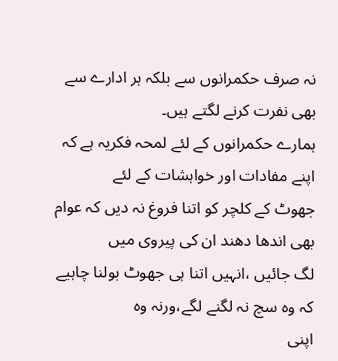نہ صرف حکمرانوں سے بلکہ ہر ادارے سے بھی نفرت کرنے لگتے ہیں۔
ہمارے حکمرانوں کے لئے لمحہ فکریہ ہے کہ اپنے مفادات اور خواہشات کے لئے
جھوٹ کے کلچر کو اتنا فروغ نہ دیں کہ عوام بھی اندھا دھند ان کی پیروی میں
لگ جائیں ،انہیں اتنا ہی جھوٹ بولنا چاہیے کہ وہ سچ نہ لگنے لگے،ورنہ وہ
اپنی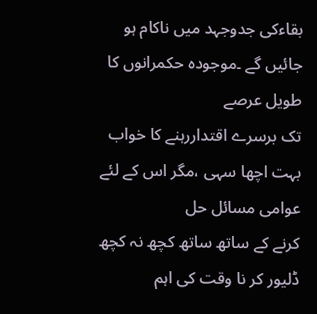بقاءکی جدوجہد میں ناکام ہو جائیں گے ۔موجودہ حکمرانوں کا طویل عرصے
تک برسرے اقتداررہنے کا خواب بہت اچھا سہی ،مگر اس کے لئے عوامی مسائل حل
کرنے کے ساتھ ساتھ کچھ نہ کچھ ڈلیور کر نا وقت کی اہم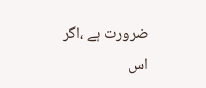ضرورت ہے ،اگر اس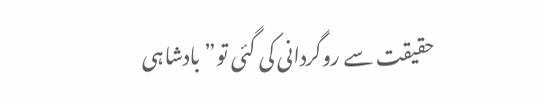حقیقت سے روگردانی کی گئی تو” بادشاہی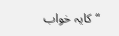“کایہ خواب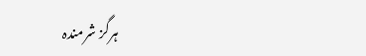ہرگز شرمندہ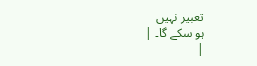تعبیر نہیں
ہو سکے گا۔ |
|